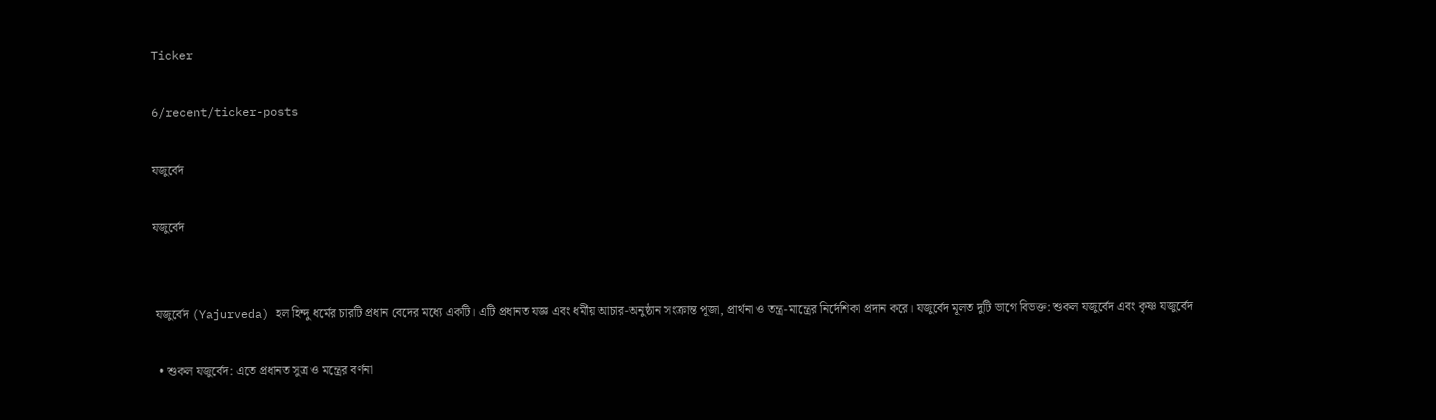Ticker

6/recent/ticker-posts

যজুর্বেদ

যজুর্বেদ


 যজুর্বেদ (Yajurveda) হল হিন্দু ধর্মের চারটি প্রধান বেদের মধ্যে একটি। এটি প্রধানত যজ্ঞ এবং ধর্মীয় আচার-অনুষ্ঠান সংক্রান্ত পূজা, প্রার্থনা ও তন্ত্র-মান্ত্রের নির্দেশিকা প্রদান করে। যজুর্বেদ মূলত দুটি ভাগে বিভক্ত: শুকল যজুর্বেদ এবং কৃষ্ণ যজুর্বেদ

  • শুকল যজুর্বেদ: এতে প্রধানত সুত্র ও মন্ত্রের বর্ণনা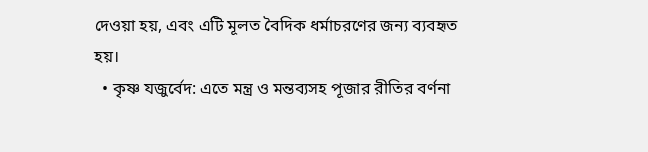দেওয়া হয়, এবং এটি মূলত বৈদিক ধর্মাচরণের জন্য ব্যবহৃত হয়।
  • কৃষ্ণ যজুর্বেদ: এতে মন্ত্র ও মন্তব্যসহ পূজার রীতির বর্ণনা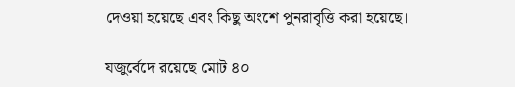দেওয়া হয়েছে এবং কিছু অংশে পুনরাবৃত্তি করা হয়েছে।

যজুর্বেদে রয়েছে মোট ৪০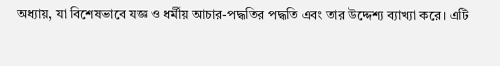অধ্যায়, যা বিশেষভাবে যজ্ঞ ও ধর্মীয় আচার-পদ্ধতির পদ্ধতি এবং তার উদ্দেশ্য ব্যাখ্যা করে। এটি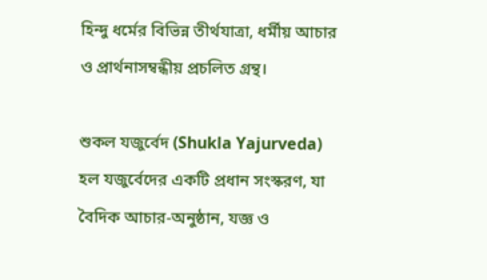হিন্দু ধর্মের বিভিন্ন তীর্থযাত্রা, ধর্মীয় আচার ও প্রার্থনাসম্বন্ধীয় প্রচলিত গ্রন্থ।

শুকল যজুর্বেদ (Shukla Yajurveda) হল যজুর্বেদের একটি প্রধান সংস্করণ, যা বৈদিক আচার-অনুষ্ঠান, যজ্ঞ ও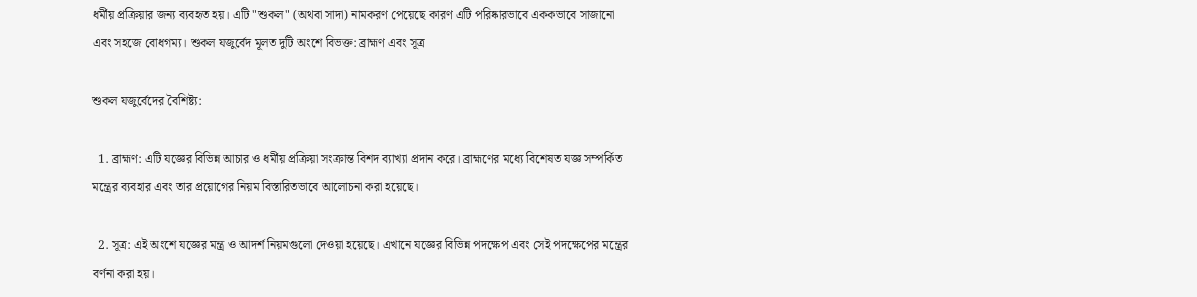ধর্মীয় প্রক্রিয়ার জন্য ব্যবহৃত হয়। এটি "শুকল" (অথবা সাদা) নামকরণ পেয়েছে কারণ এটি পরিষ্কারভাবে এককভাবে সাজানো এবং সহজে বোধগম্য। শুকল যজুর্বেদ মূলত দুটি অংশে বিভক্ত: ব্রাহ্মণ এবং সূত্র

শুকল যজুর্বেদের বৈশিষ্ট্য:

  1. ব্রাহ্মণ: এটি যজ্ঞের বিভিন্ন আচার ও ধর্মীয় প্রক্রিয়া সংক্রান্ত বিশদ ব্যাখ্যা প্রদান করে। ব্রাহ্মণের মধ্যে বিশেষত যজ্ঞ সম্পর্কিত মন্ত্রের ব্যবহার এবং তার প্রয়োগের নিয়ম বিস্তারিতভাবে আলোচনা করা হয়েছে।

  2. সূত্র: এই অংশে যজ্ঞের মন্ত্র ও আদর্শ নিয়মগুলো দেওয়া হয়েছে। এখানে যজ্ঞের বিভিন্ন পদক্ষেপ এবং সেই পদক্ষেপের মন্ত্রের বর্ণনা করা হয়।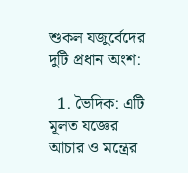শুকল যজুর্বেদের দুটি প্রধান অংশ:

  1. ভৈদিক: এটি মূলত যজ্ঞের আচার ও মন্ত্রের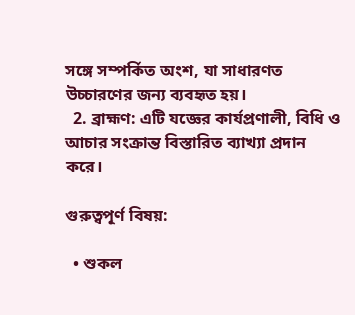সঙ্গে সম্পর্কিত অংশ, যা সাধারণত উচ্চারণের জন্য ব্যবহৃত হয়।
  2. ব্রাহ্মণ: এটি যজ্ঞের কার্যপ্রণালী, বিধি ও আচার সংক্রান্ত বিস্তারিত ব্যাখ্যা প্রদান করে।

গুরুত্বপূর্ণ বিষয়:

  • শুকল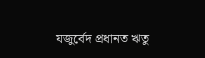যজুর্বেদ প্রধানত ঋতু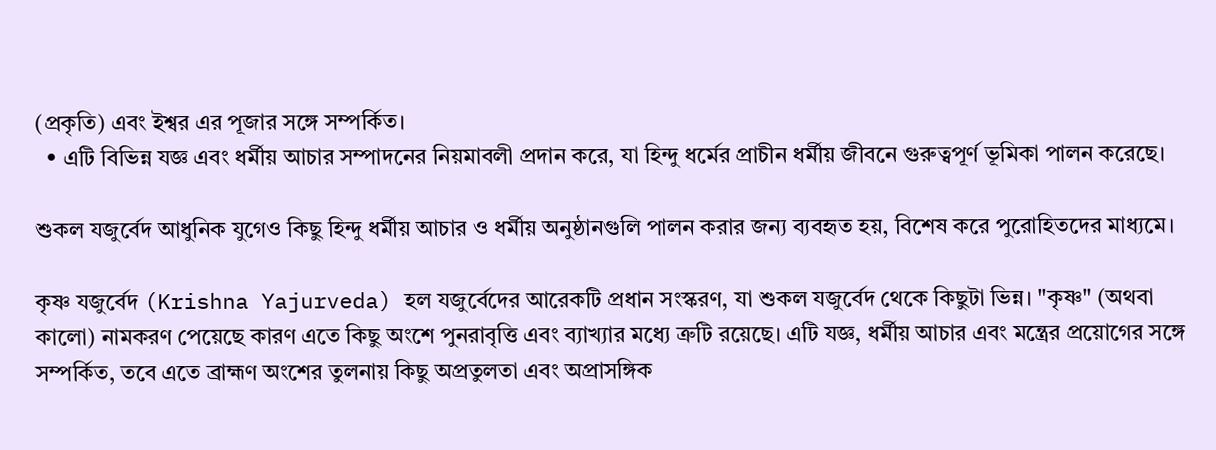(প্রকৃতি) এবং ইশ্বর এর পূজার সঙ্গে সম্পর্কিত।
  • এটি বিভিন্ন যজ্ঞ এবং ধর্মীয় আচার সম্পাদনের নিয়মাবলী প্রদান করে, যা হিন্দু ধর্মের প্রাচীন ধর্মীয় জীবনে গুরুত্বপূর্ণ ভূমিকা পালন করেছে।

শুকল যজুর্বেদ আধুনিক যুগেও কিছু হিন্দু ধর্মীয় আচার ও ধর্মীয় অনুষ্ঠানগুলি পালন করার জন্য ব্যবহৃত হয়, বিশেষ করে পুরোহিতদের মাধ্যমে।

কৃষ্ণ যজুর্বেদ (Krishna Yajurveda) হল যজুর্বেদের আরেকটি প্রধান সংস্করণ, যা শুকল যজুর্বেদ থেকে কিছুটা ভিন্ন। "কৃষ্ণ" (অথবা কালো) নামকরণ পেয়েছে কারণ এতে কিছু অংশে পুনরাবৃত্তি এবং ব্যাখ্যার মধ্যে ত্রুটি রয়েছে। এটি যজ্ঞ, ধর্মীয় আচার এবং মন্ত্রের প্রয়োগের সঙ্গে সম্পর্কিত, তবে এতে ব্রাহ্মণ অংশের তুলনায় কিছু অপ্রতুলতা এবং অপ্রাসঙ্গিক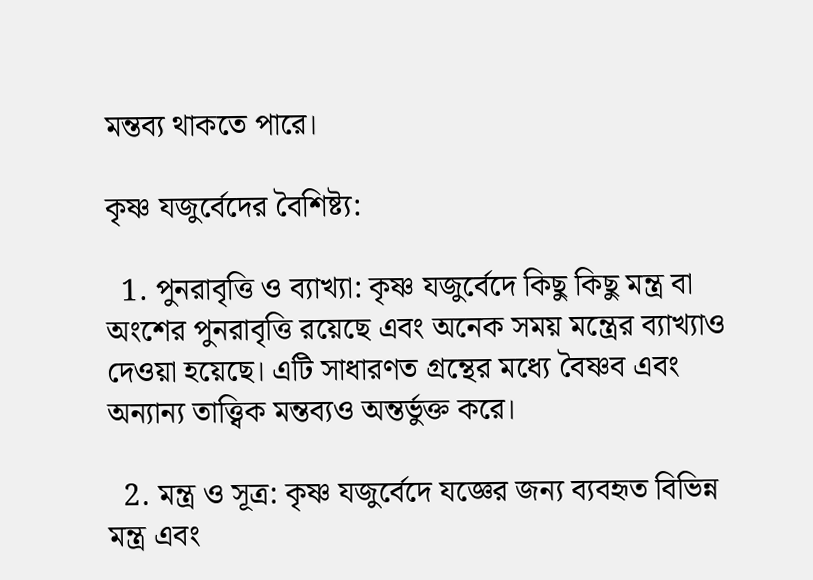মন্তব্য থাকতে পারে।

কৃষ্ণ যজুর্বেদের বৈশিষ্ট্য:

  1. পুনরাবৃত্তি ও ব্যাখ্যা: কৃষ্ণ যজুর্বেদে কিছু কিছু মন্ত্র বা অংশের পুনরাবৃত্তি রয়েছে এবং অনেক সময় মন্ত্রের ব্যাখ্যাও দেওয়া হয়েছে। এটি সাধারণত গ্রন্থের মধ্যে বৈষ্ণব এবং অন্যান্য তাত্ত্বিক মন্তব্যও অন্তর্ভুক্ত করে।

  2. মন্ত্র ও সূত্র: কৃষ্ণ যজুর্বেদে যজ্ঞের জন্য ব্যবহৃত বিভিন্ন মন্ত্র এবং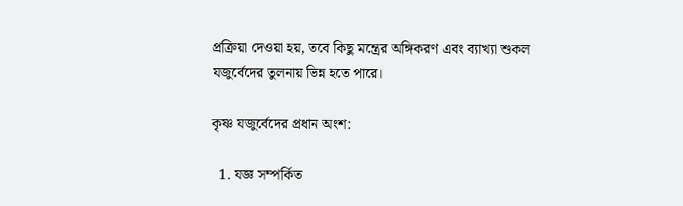প্রক্রিয়া দেওয়া হয়, তবে কিছু মন্ত্রের অঙ্গিকরণ এবং ব্যাখ্যা শুকল যজুর্বেদের তুলনায় ভিন্ন হতে পারে।

কৃষ্ণ যজুর্বেদের প্রধান অংশ:

  1. যজ্ঞ সম্পর্কিত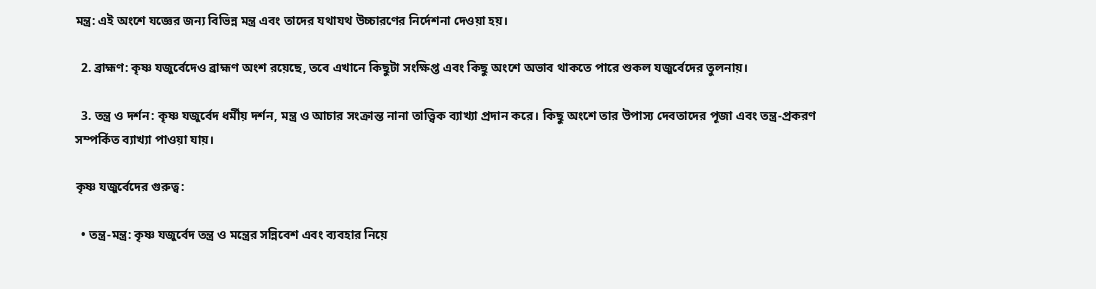মন্ত্র: এই অংশে যজ্ঞের জন্য বিভিন্ন মন্ত্র এবং তাদের যথাযথ উচ্চারণের নির্দেশনা দেওয়া হয়।

  2. ব্রাহ্মণ: কৃষ্ণ যজুর্বেদেও ব্রাহ্মণ অংশ রয়েছে, তবে এখানে কিছুটা সংক্ষিপ্ত এবং কিছু অংশে অভাব থাকতে পারে শুকল যজুর্বেদের তুলনায়।

  3. তন্ত্র ও দর্শন: কৃষ্ণ যজুর্বেদ ধর্মীয় দর্শন, মন্ত্র ও আচার সংক্রান্ত নানা তাত্ত্বিক ব্যাখ্যা প্রদান করে। কিছু অংশে তার উপাস্য দেবতাদের পূজা এবং তন্ত্র-প্রকরণ সম্পর্কিত ব্যাখ্যা পাওয়া যায়।

কৃষ্ণ যজুর্বেদের গুরুত্ব:

  • তন্ত্র-মন্ত্র: কৃষ্ণ যজুর্বেদ তন্ত্র ও মন্ত্রের সন্নিবেশ এবং ব্যবহার নিয়ে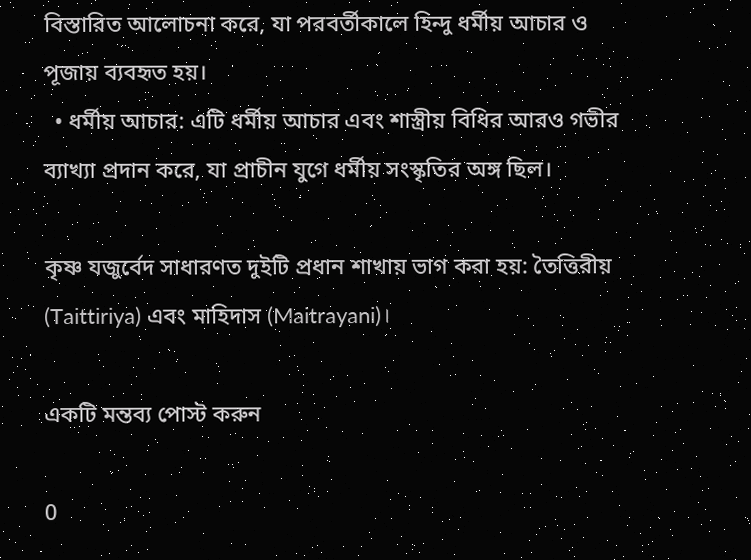বিস্তারিত আলোচনা করে, যা পরবর্তীকালে হিন্দু ধর্মীয় আচার ও পূজায় ব্যবহৃত হয়।
  • ধর্মীয় আচার: এটি ধর্মীয় আচার এবং শাস্ত্রীয় বিধির আরও গভীর ব্যাখ্যা প্রদান করে, যা প্রাচীন যুগে ধর্মীয় সংস্কৃতির অঙ্গ ছিল।

কৃষ্ণ যজুর্বেদ সাধারণত দুইটি প্রধান শাখায় ভাগ করা হয়: তৈত্তিরীয় (Taittiriya) এবং মাহিদাস (Maitrayani)।

একটি মন্তব্য পোস্ট করুন

0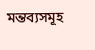মন্তব্যসমূহ